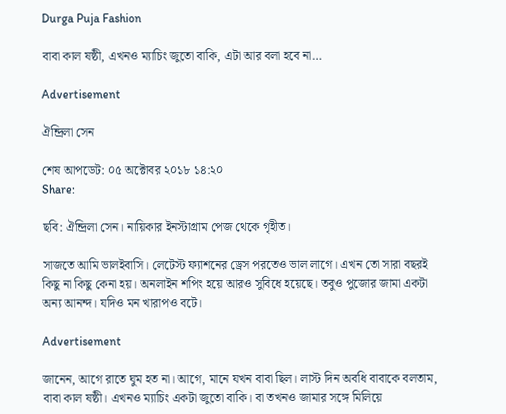Durga Puja Fashion

বাবা কাল ষষ্ঠী, এখনও ম্যাচিং জুতো বাকি, এটা আর বলা হবে না…

Advertisement

ঐন্দ্রিলা সেন

শেষ আপডেট: ০৫ অক্টোবর ২০১৮ ১৪:২০
Share:

ছবি: ঐন্দ্রিলা সেন। নায়িকার ইনস্টাগ্রাম পেজ থেকে গৃহীত।

সাজতে আমি ভালইবাসি। লেটেস্ট ফ্যাশনের ড্রেস পরতেও ভাল লাগে। এখন তো সারা বছরই কিছু না কিছু কেনা হয়। অনলাইন শপিং হয়ে আরও সুবিধে হয়েছে। তবুও পুজোর জামা একটা অন্য আনন্দ। যদিও মন খারাপও বটে।

Advertisement

জানেন, আগে রাতে ঘুম হত না। আগে, মানে যখন বাবা ছিল। লাস্ট দিন অবধি বাবাকে বলতাম, বাবা কাল ষষ্ঠী। এখনও ম্যাচিং একটা জুতো বাকি। বা তখনও জামার সঙ্গে মিলিয়ে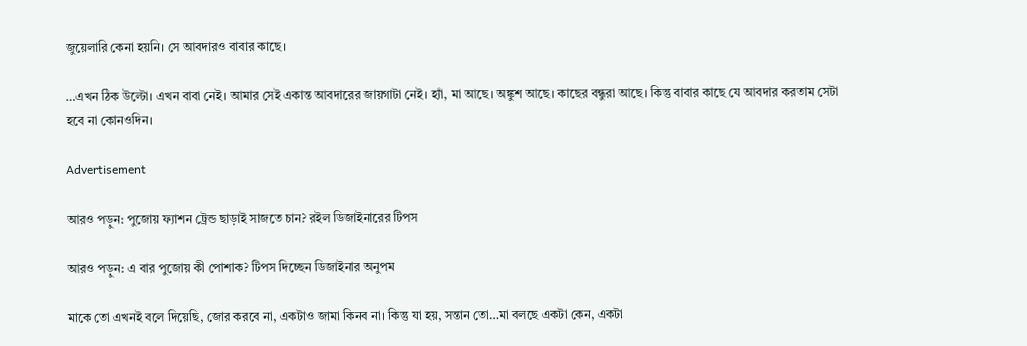জুয়েলারি কেনা হয়নি। সে আবদারও বাবার কাছে।

…এখন ঠিক উল্টো। এখন বাবা নেই। আমার সেই একান্ত আবদারের জায়গাটা নেই। হ্যাঁ, মা আছে। অঙ্কুশ আছে। কাছের বন্ধুরা আছে। কিন্তু বাবার কাছে যে আবদার করতাম সেটা হবে না কোনওদিন।

Advertisement

আরও পড়ুন: পুজোয় ফ্যাশন ট্রেন্ড ছাড়াই সাজতে চান? রইল ডিজাইনারের টিপস

আরও পড়ুন: এ বার পুজোয় কী পোশাক? টিপস দিচ্ছেন ডিজাইনার অনুপম

মাকে তো এখনই বলে দিয়েছি, জোর করবে না, একটাও জামা কিনব না। কিন্তু যা হয়, সন্তান তো…মা বলছে একটা কেন, একটা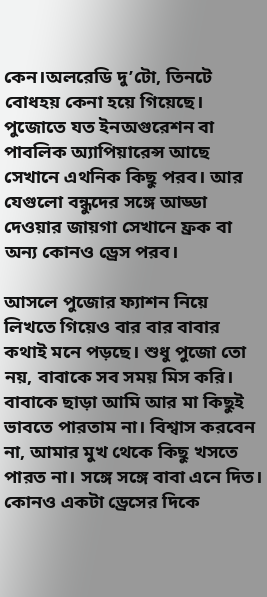কেন।অলরেডি দু’টো, তিনটে বোধহয় কেনা হয়ে গিয়েছে। পুজোতে যত ইনঅগুরেশন বা পাবলিক অ্যাপিয়ারেন্স আছে সেখানে এথনিক কিছু পরব। আর যেগুলো বন্ধুদের সঙ্গে আড্ডা দেওয়ার জায়গা সেখানে ফ্রক বা অন্য কোনও ড্রেস পরব।

আসলে পুজোর ফ্যাশন নিয়ে লিখতে গিয়েও বার বার বাবার কথাই মনে পড়ছে। শুধু পুজো তো নয়, বাবাকে সব সময় মিস করি। বাবাকে ছাড়া আমি আর মা কিছুই ভাবতে পারতাম না। বিশ্বাস করবেন না, আমার মুখ থেকে কিছু খসতে পারত না। সঙ্গে সঙ্গে বাবা এনে দিত। কোনও একটা ড্রেসের দিকে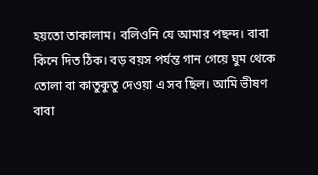হয়তো তাকালাম। বলিওনি যে আমার পছন্দ। বাবা কিনে দিত ঠিক। বড় বয়স পর্যন্ত গান গেয়ে ঘুম থেকে তোলা বা কাতুকুতু দেওয়া এ সব ছিল। আমি ভীষণ বাবা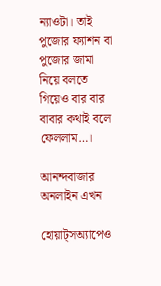ন্যাওটা। তাই পুজোর ফ্যাশন বা পুজোর জামা নিয়ে বলতে গিয়েও বার বার বাবার কথাই বলে ফেললাম…।

আনন্দবাজার অনলাইন এখন

হোয়াট্‌সঅ্যাপেও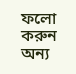ফলো করুন
অন্য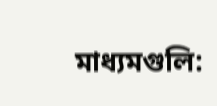মাধ্যমগুলি: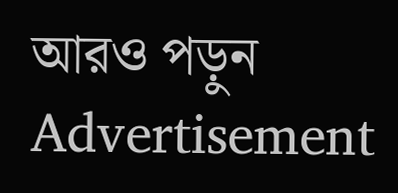আরও পড়ুন
Advertisement